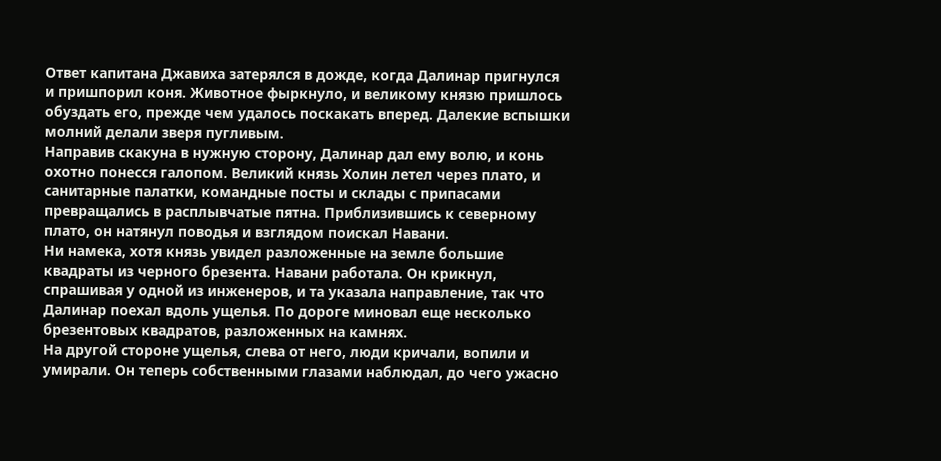Ответ капитана Джавиха затерялся в дожде, когда Далинар пригнулся и пришпорил коня. Животное фыркнуло, и великому князю пришлось обуздать его, прежде чем удалось поскакать вперед. Далекие вспышки молний делали зверя пугливым.
Направив скакуна в нужную сторону, Далинар дал ему волю, и конь охотно понесся галопом. Великий князь Холин летел через плато, и санитарные палатки, командные посты и склады с припасами превращались в расплывчатые пятна. Приблизившись к северному плато, он натянул поводья и взглядом поискал Навани.
Ни намека, хотя князь увидел разложенные на земле большие квадраты из черного брезента. Навани работала. Он крикнул, спрашивая у одной из инженеров, и та указала направление, так что Далинар поехал вдоль ущелья. По дороге миновал еще несколько брезентовых квадратов, разложенных на камнях.
На другой стороне ущелья, слева от него, люди кричали, вопили и умирали. Он теперь собственными глазами наблюдал, до чего ужасно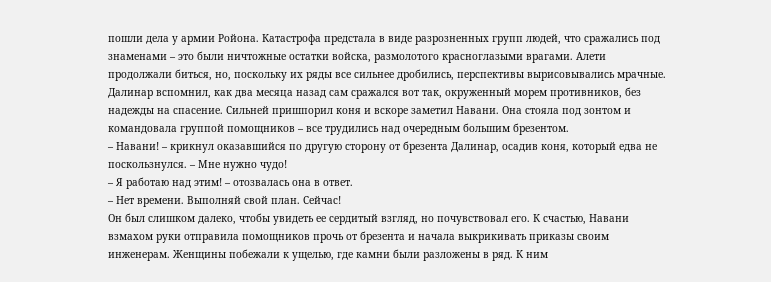пошли дела у армии Ройона. Катастрофа предстала в виде разрозненных групп людей, что сражались под знаменами – это были ничтожные остатки войска, размолотого красноглазыми врагами. Алети продолжали биться, но, поскольку их ряды все сильнее дробились, перспективы вырисовывались мрачные.
Далинар вспомнил, как два месяца назад сам сражался вот так, окруженный морем противников, без надежды на спасение. Сильней пришпорил коня и вскоре заметил Навани. Она стояла под зонтом и командовала группой помощников – все трудились над очередным большим брезентом.
– Навани! – крикнул оказавшийся по другую сторону от брезента Далинар, осадив коня, который едва не поскользнулся. – Мне нужно чудо!
– Я работаю над этим! – отозвалась она в ответ.
– Нет времени. Выполняй свой план. Сейчас!
Он был слишком далеко, чтобы увидеть ее сердитый взгляд, но почувствовал его. К счастью, Навани взмахом руки отправила помощников прочь от брезента и начала выкрикивать приказы своим инженерам. Женщины побежали к ущелью, где камни были разложены в ряд. К ним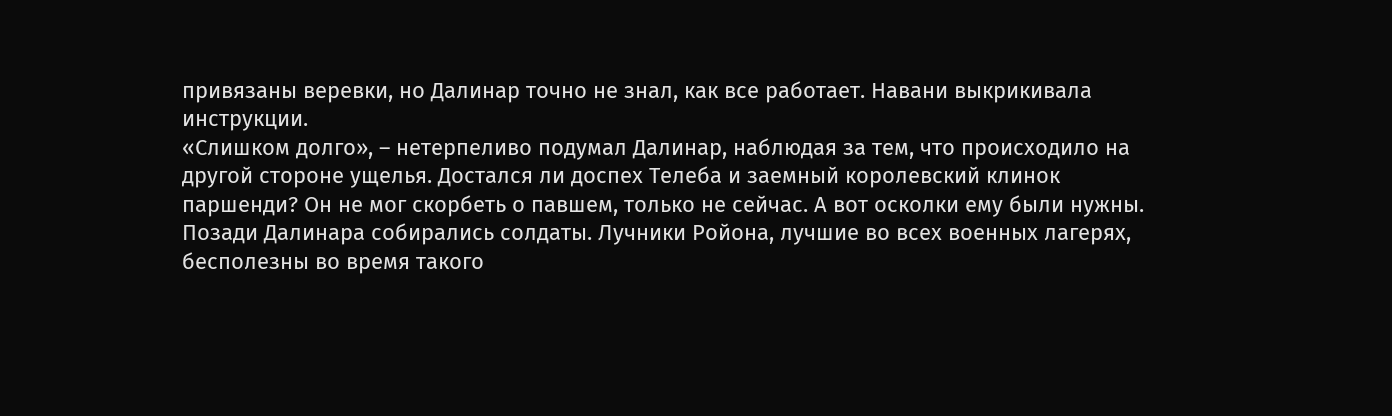привязаны веревки, но Далинар точно не знал, как все работает. Навани выкрикивала инструкции.
«Слишком долго», – нетерпеливо подумал Далинар, наблюдая за тем, что происходило на другой стороне ущелья. Достался ли доспех Телеба и заемный королевский клинок паршенди? Он не мог скорбеть о павшем, только не сейчас. А вот осколки ему были нужны.
Позади Далинара собирались солдаты. Лучники Ройона, лучшие во всех военных лагерях, бесполезны во время такого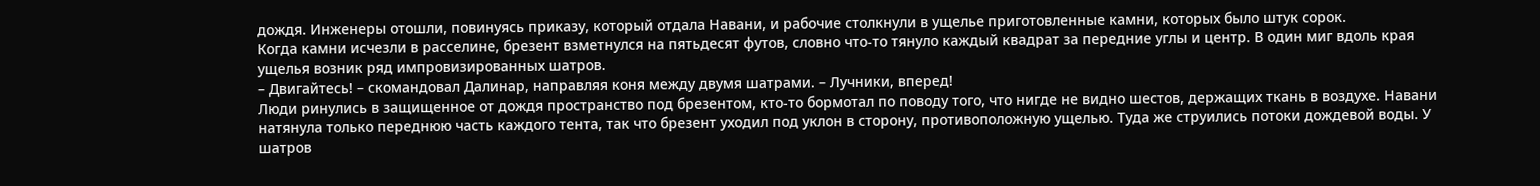дождя. Инженеры отошли, повинуясь приказу, который отдала Навани, и рабочие столкнули в ущелье приготовленные камни, которых было штук сорок.
Когда камни исчезли в расселине, брезент взметнулся на пятьдесят футов, словно что-то тянуло каждый квадрат за передние углы и центр. В один миг вдоль края ущелья возник ряд импровизированных шатров.
– Двигайтесь! – скомандовал Далинар, направляя коня между двумя шатрами. – Лучники, вперед!
Люди ринулись в защищенное от дождя пространство под брезентом, кто-то бормотал по поводу того, что нигде не видно шестов, держащих ткань в воздухе. Навани натянула только переднюю часть каждого тента, так что брезент уходил под уклон в сторону, противоположную ущелью. Туда же струились потоки дождевой воды. У шатров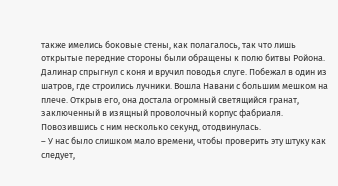также имелись боковые стены, как полагалось, так что лишь открытые передние стороны были обращены к полю битвы Ройона.
Далинар спрыгнул с коня и вручил поводья слуге. Побежал в один из шатров, где строились лучники. Вошла Навани с большим мешком на плече. Открыв его, она достала огромный светящийся гранат, заключенный в изящный проволочный корпус фабриаля.
Повозившись с ним несколько секунд, отодвинулась.
– У нас было слишком мало времени, чтобы проверить эту штуку как следует,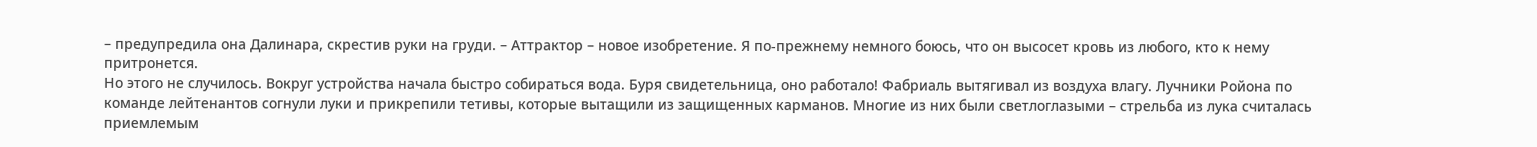– предупредила она Далинара, скрестив руки на груди. – Аттрактор – новое изобретение. Я по-прежнему немного боюсь, что он высосет кровь из любого, кто к нему притронется.
Но этого не случилось. Вокруг устройства начала быстро собираться вода. Буря свидетельница, оно работало! Фабриаль вытягивал из воздуха влагу. Лучники Ройона по команде лейтенантов согнули луки и прикрепили тетивы, которые вытащили из защищенных карманов. Многие из них были светлоглазыми – стрельба из лука считалась приемлемым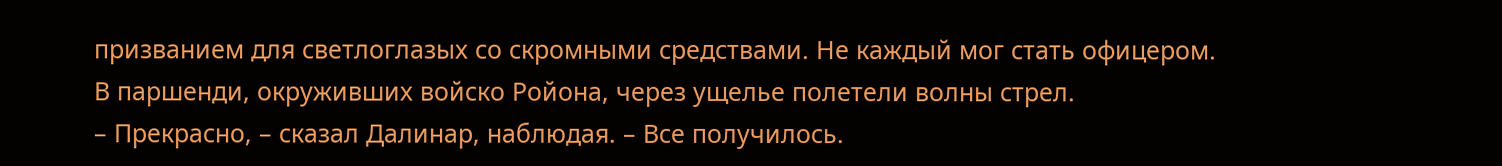призванием для светлоглазых со скромными средствами. Не каждый мог стать офицером.
В паршенди, окруживших войско Ройона, через ущелье полетели волны стрел.
– Прекрасно, – сказал Далинар, наблюдая. – Все получилось.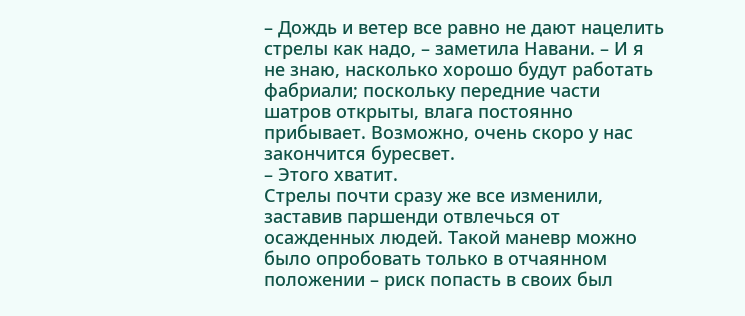– Дождь и ветер все равно не дают нацелить стрелы как надо, – заметила Навани. – И я не знаю, насколько хорошо будут работать фабриали; поскольку передние части шатров открыты, влага постоянно прибывает. Возможно, очень скоро у нас закончится буресвет.
– Этого хватит.
Стрелы почти сразу же все изменили, заставив паршенди отвлечься от осажденных людей. Такой маневр можно было опробовать только в отчаянном положении – риск попасть в своих был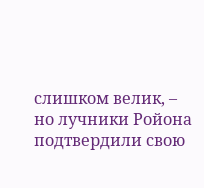слишком велик, – но лучники Ройона подтвердили свою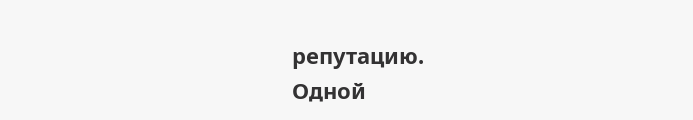репутацию.
Одной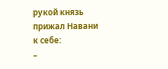рукой князь прижал Навани к себе:
–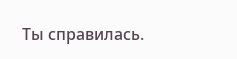Ты справилась.